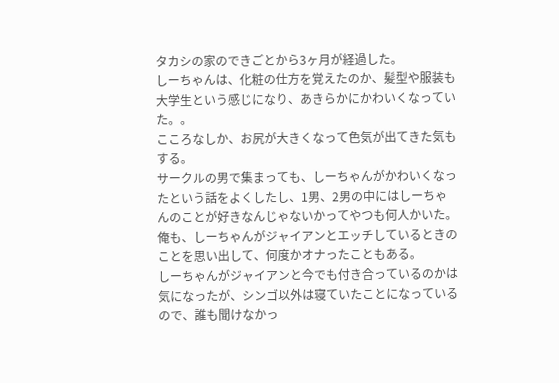タカシの家のできごとから3ヶ月が経過した。
しーちゃんは、化粧の仕方を覚えたのか、髪型や服装も大学生という感じになり、あきらかにかわいくなっていた。。
こころなしか、お尻が大きくなって色気が出てきた気もする。
サークルの男で集まっても、しーちゃんがかわいくなったという話をよくしたし、1男、2男の中にはしーちゃんのことが好きなんじゃないかってやつも何人かいた。
俺も、しーちゃんがジャイアンとエッチしているときのことを思い出して、何度かオナったこともある。
しーちゃんがジャイアンと今でも付き合っているのかは気になったが、シンゴ以外は寝ていたことになっているので、誰も聞けなかっ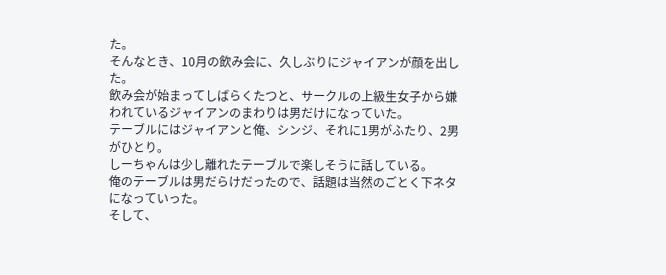た。
そんなとき、10月の飲み会に、久しぶりにジャイアンが顔を出した。
飲み会が始まってしばらくたつと、サークルの上級生女子から嫌われているジャイアンのまわりは男だけになっていた。
テーブルにはジャイアンと俺、シンジ、それに1男がふたり、2男がひとり。
しーちゃんは少し離れたテーブルで楽しそうに話している。
俺のテーブルは男だらけだったので、話題は当然のごとく下ネタになっていった。
そして、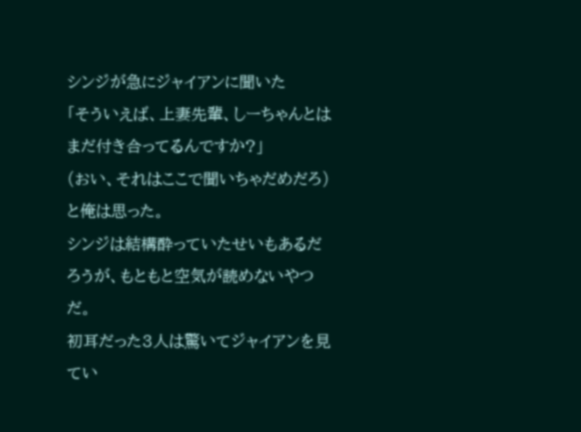シンジが急にジャイアンに聞いた
「そういえば、上妻先輩、しーちゃんとはまだ付き合ってるんですか?」
(おい、それはここで聞いちゃだめだろ)
と俺は思った。
シンジは結構酔っていたせいもあるだろうが、もともと空気が読めないやつだ。
初耳だった3人は驚いてジャイアンを見てい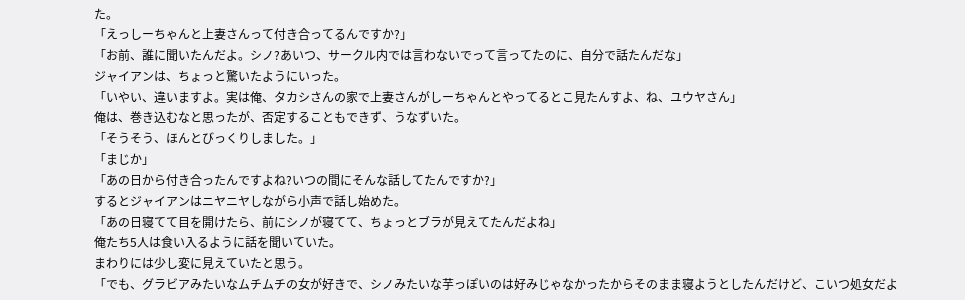た。
「えっしーちゃんと上妻さんって付き合ってるんですか?」
「お前、誰に聞いたんだよ。シノ?あいつ、サークル内では言わないでって言ってたのに、自分で話たんだな」
ジャイアンは、ちょっと驚いたようにいった。
「いやい、違いますよ。実は俺、タカシさんの家で上妻さんがしーちゃんとやってるとこ見たんすよ、ね、ユウヤさん」
俺は、巻き込むなと思ったが、否定することもできず、うなずいた。
「そうそう、ほんとびっくりしました。」
「まじか」
「あの日から付き合ったんですよね?いつの間にそんな話してたんですか?」
するとジャイアンはニヤニヤしながら小声で話し始めた。
「あの日寝てて目を開けたら、前にシノが寝てて、ちょっとブラが見えてたんだよね」
俺たち5人は食い入るように話を聞いていた。
まわりには少し変に見えていたと思う。
「でも、グラビアみたいなムチムチの女が好きで、シノみたいな芋っぽいのは好みじゃなかったからそのまま寝ようとしたんだけど、こいつ処女だよ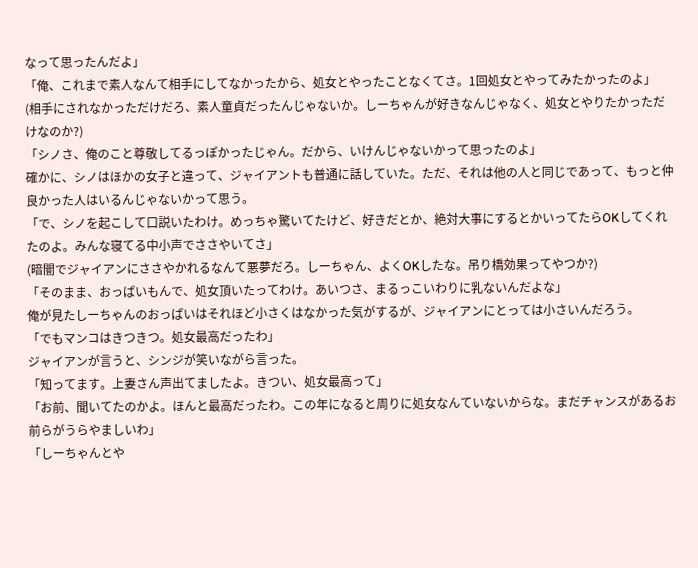なって思ったんだよ」
「俺、これまで素人なんて相手にしてなかったから、処女とやったことなくてさ。1回処女とやってみたかったのよ」
(相手にされなかっただけだろ、素人童貞だったんじゃないか。しーちゃんが好きなんじゃなく、処女とやりたかっただけなのか?)
「シノさ、俺のこと尊敬してるっぽかったじゃん。だから、いけんじゃないかって思ったのよ」
確かに、シノはほかの女子と違って、ジャイアントも普通に話していた。ただ、それは他の人と同じであって、もっと仲良かった人はいるんじゃないかって思う。
「で、シノを起こして口説いたわけ。めっちゃ驚いてたけど、好きだとか、絶対大事にするとかいってたらOKしてくれたのよ。みんな寝てる中小声でささやいてさ」
(暗闇でジャイアンにささやかれるなんて悪夢だろ。しーちゃん、よくOKしたな。吊り橋効果ってやつか?)
「そのまま、おっぱいもんで、処女頂いたってわけ。あいつさ、まるっこいわりに乳ないんだよな」
俺が見たしーちゃんのおっぱいはそれほど小さくはなかった気がするが、ジャイアンにとっては小さいんだろう。
「でもマンコはきつきつ。処女最高だったわ」
ジャイアンが言うと、シンジが笑いながら言った。
「知ってます。上妻さん声出てましたよ。きつい、処女最高って」
「お前、聞いてたのかよ。ほんと最高だったわ。この年になると周りに処女なんていないからな。まだチャンスがあるお前らがうらやましいわ」
「しーちゃんとや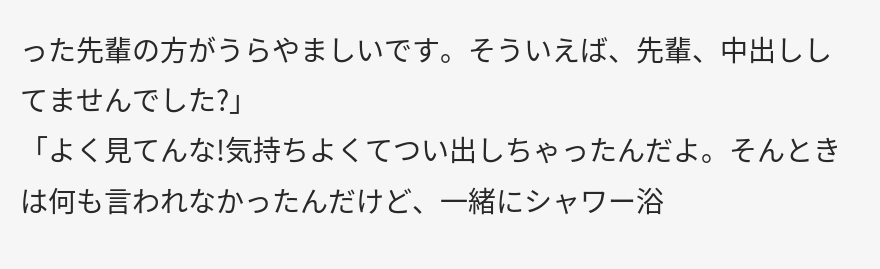った先輩の方がうらやましいです。そういえば、先輩、中出ししてませんでした?」
「よく見てんな!気持ちよくてつい出しちゃったんだよ。そんときは何も言われなかったんだけど、一緒にシャワー浴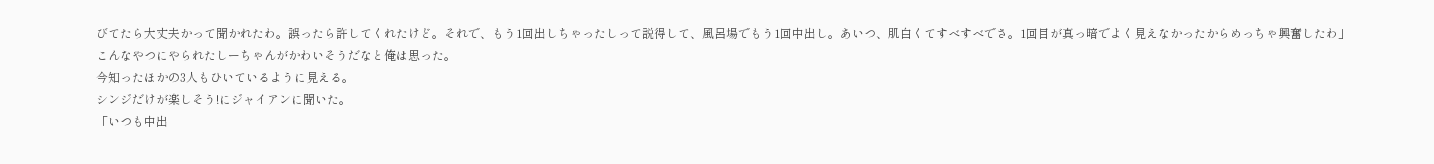びてたら大丈夫かって聞かれたわ。誤ったら許してくれたけど。それで、もう1回出しちゃったしって説得して、風呂場でもう1回中出し。あいつ、肌白くてすべすべでさ。1回目が真っ暗でよく見えなかったからめっちゃ興奮したわ」
こんなやつにやられたしーちゃんがかわいそうだなと俺は思った。
今知ったほかの3人もひいているように見える。
シンジだけが楽しそう!にジャイアンに聞いた。
「いつも中出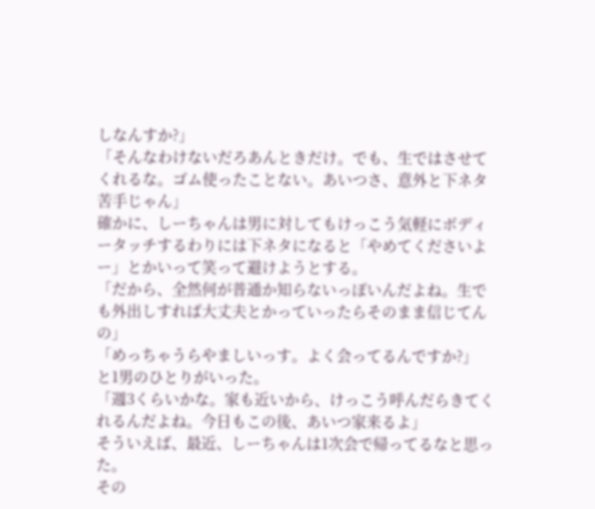しなんすか?」
「そんなわけないだろあんときだけ。でも、生ではさせてくれるな。ゴム使ったことない。あいつさ、意外と下ネタ苦手じゃん」
確かに、しーちゃんは男に対してもけっこう気軽にボディータッチするわりには下ネタになると「やめてくださいよー」とかいって笑って避けようとする。
「だから、全然何が普通か知らないっぽいんだよね。生でも外出しすれば大丈夫とかっていったらそのまま信じてんの」
「めっちゃうらやましいっす。よく会ってるんですか?」
と1男のひとりがいった。
「週3くらいかな。家も近いから、けっこう呼んだらきてくれるんだよね。今日もこの後、あいつ家来るよ」
そういえば、最近、しーちゃんは1次会で帰ってるなと思った。
その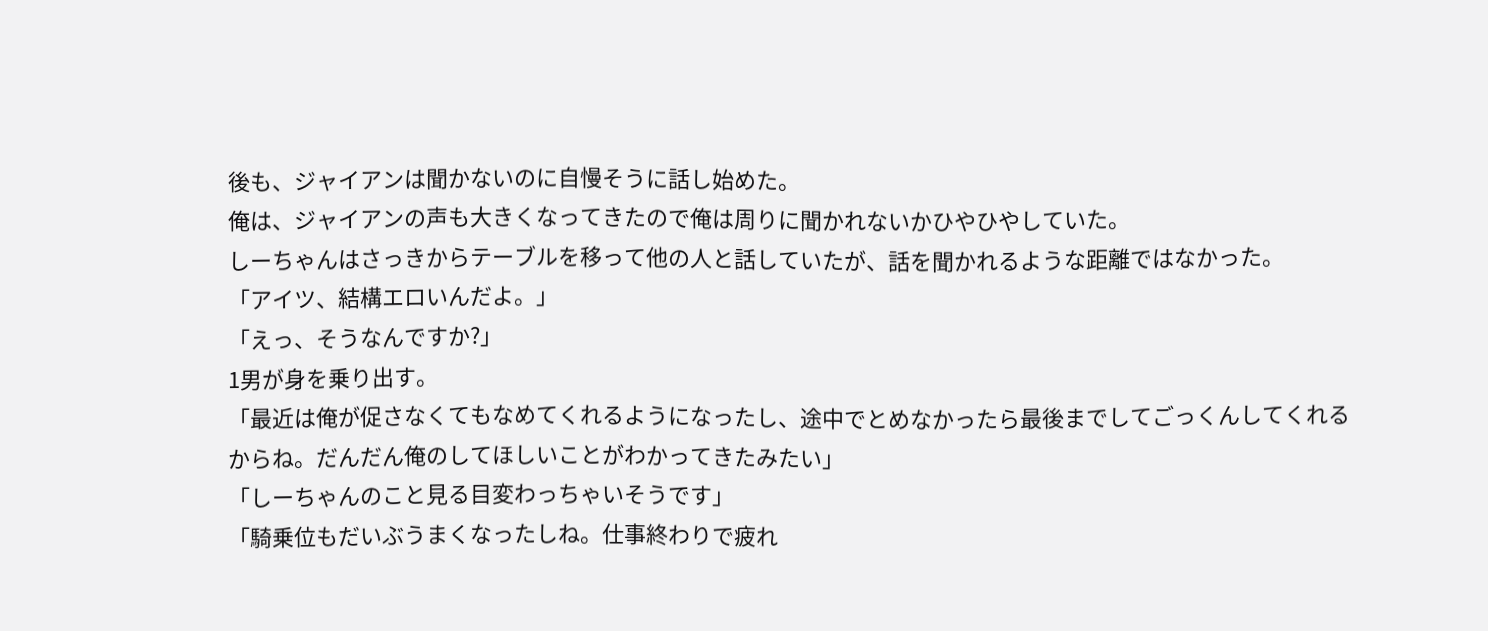後も、ジャイアンは聞かないのに自慢そうに話し始めた。
俺は、ジャイアンの声も大きくなってきたので俺は周りに聞かれないかひやひやしていた。
しーちゃんはさっきからテーブルを移って他の人と話していたが、話を聞かれるような距離ではなかった。
「アイツ、結構エロいんだよ。」
「えっ、そうなんですか?」
1男が身を乗り出す。
「最近は俺が促さなくてもなめてくれるようになったし、途中でとめなかったら最後までしてごっくんしてくれるからね。だんだん俺のしてほしいことがわかってきたみたい」
「しーちゃんのこと見る目変わっちゃいそうです」
「騎乗位もだいぶうまくなったしね。仕事終わりで疲れ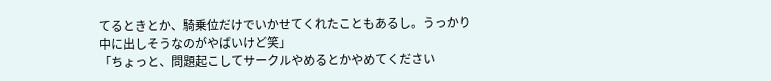てるときとか、騎乗位だけでいかせてくれたこともあるし。うっかり中に出しそうなのがやばいけど笑」
「ちょっと、問題起こしてサークルやめるとかやめてください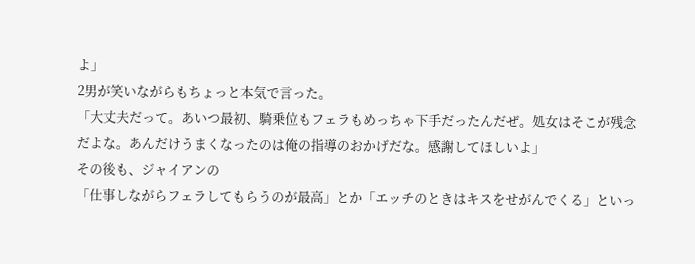よ」
2男が笑いながらもちょっと本気で言った。
「大丈夫だって。あいつ最初、騎乗位もフェラもめっちゃ下手だったんだぜ。処女はそこが残念だよな。あんだけうまくなったのは俺の指導のおかげだな。感謝してほしいよ」
その後も、ジャイアンの
「仕事しながらフェラしてもらうのが最高」とか「エッチのときはキスをせがんでくる」といっ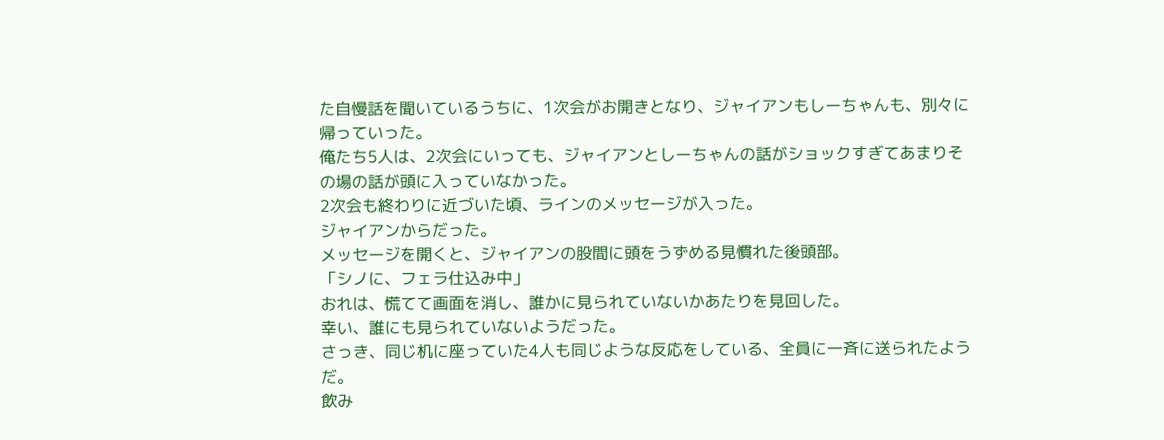た自慢話を聞いているうちに、1次会がお開きとなり、ジャイアンもしーちゃんも、別々に帰っていった。
俺たち5人は、2次会にいっても、ジャイアンとしーちゃんの話がショックすぎてあまりその場の話が頭に入っていなかった。
2次会も終わりに近づいた頃、ラインのメッセージが入った。
ジャイアンからだった。
メッセージを開くと、ジャイアンの股間に頭をうずめる見慣れた後頭部。
「シノに、フェラ仕込み中」
おれは、慌てて画面を消し、誰かに見られていないかあたりを見回した。
幸い、誰にも見られていないようだった。
さっき、同じ机に座っていた4人も同じような反応をしている、全員に一斉に送られたようだ。
飲み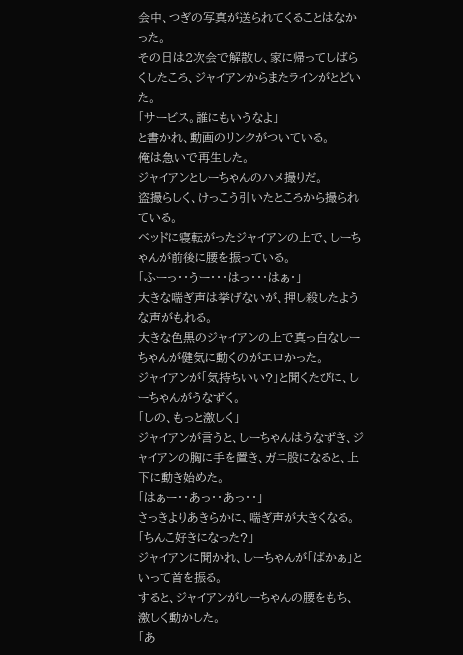会中、つぎの写真が送られてくることはなかった。
その日は2次会で解散し、家に帰ってしばらくしたころ、ジャイアンからまたラインがとどいた。
「サービス。誰にもいうなよ」
と書かれ、動画のリンクがついている。
俺は急いで再生した。
ジャイアンとしーちゃんのハメ撮りだ。
盗撮らしく、けっこう引いたところから撮られている。
ベッドに寝転がったジャイアンの上で、しーちゃんが前後に腰を振っている。
「ふーっ・・うー・・・はっ・・・はぁ・」
大きな喘ぎ声は挙げないが、押し殺したような声がもれる。
大きな色黒のジャイアンの上で真っ白なしーちゃんが健気に動くのがエロかった。
ジャイアンが「気持ちいい?」と聞くたびに、しーちゃんがうなずく。
「しの、もっと激しく」
ジャイアンが言うと、しーちゃんはうなずき、ジャイアンの胸に手を置き、ガニ股になると、上下に動き始めた。
「はぁー・・あっ・・あっ・・」
さっきよりあきらかに、喘ぎ声が大きくなる。
「ちんこ好きになった?」
ジャイアンに聞かれ、しーちゃんが「ばかぁ」といって首を振る。
すると、ジャイアンがしーちゃんの腰をもち、激しく動かした。
「あ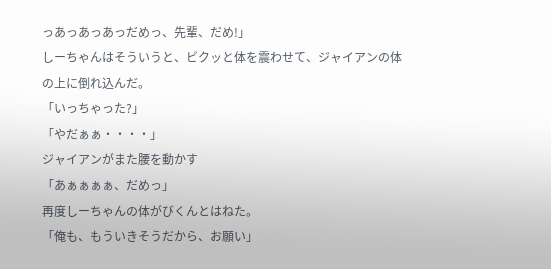っあっあっあっだめっ、先輩、だめ!」
しーちゃんはそういうと、ビクッと体を震わせて、ジャイアンの体の上に倒れ込んだ。
「いっちゃった?」
「やだぁぁ・・・・」
ジャイアンがまた腰を動かす
「あぁぁぁぁ、だめっ」
再度しーちゃんの体がびくんとはねた。
「俺も、もういきそうだから、お願い」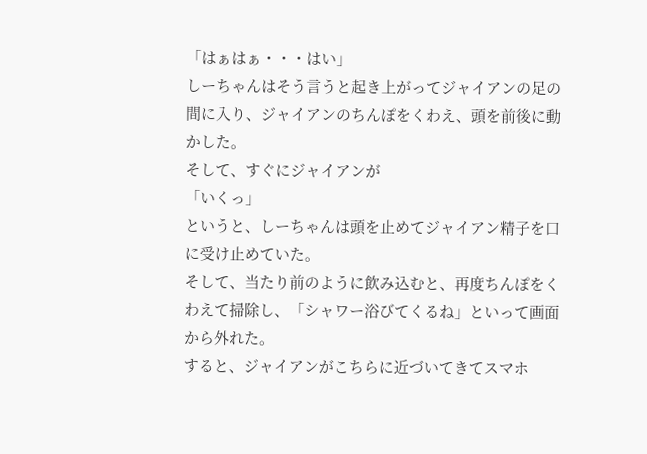「はぁはぁ・・・はい」
しーちゃんはそう言うと起き上がってジャイアンの足の間に入り、ジャイアンのちんぽをくわえ、頭を前後に動かした。
そして、すぐにジャイアンが
「いくっ」
というと、しーちゃんは頭を止めてジャイアン精子を口に受け止めていた。
そして、当たり前のように飲み込むと、再度ちんぽをくわえて掃除し、「シャワー浴びてくるね」といって画面から外れた。
すると、ジャイアンがこちらに近づいてきてスマホ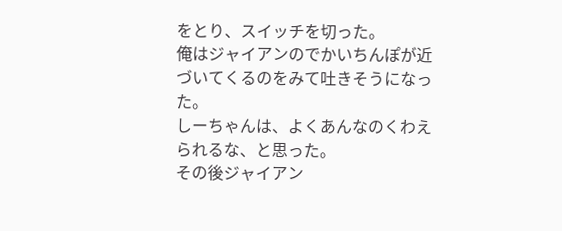をとり、スイッチを切った。
俺はジャイアンのでかいちんぽが近づいてくるのをみて吐きそうになった。
しーちゃんは、よくあんなのくわえられるな、と思った。
その後ジャイアン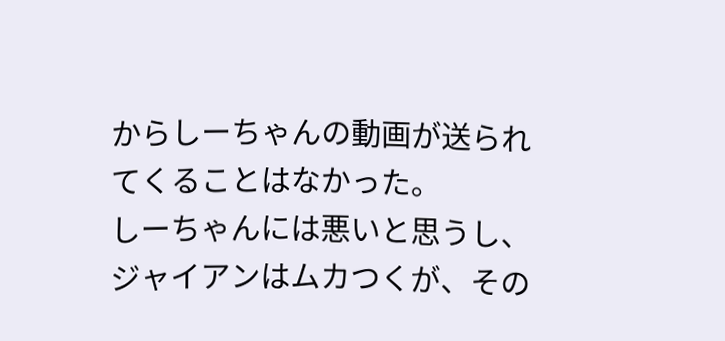からしーちゃんの動画が送られてくることはなかった。
しーちゃんには悪いと思うし、ジャイアンはムカつくが、その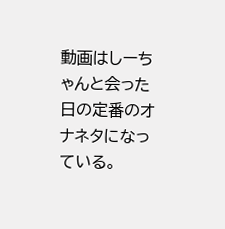動画はしーちゃんと会った日の定番のオナネタになっている。